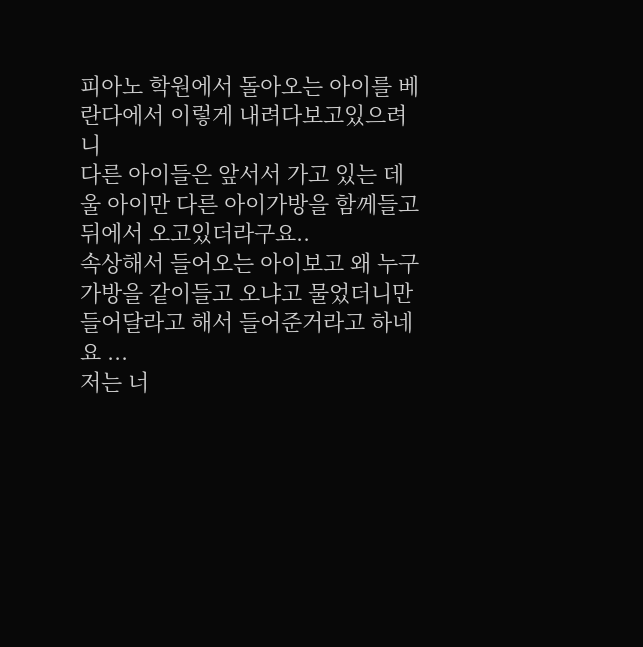피아노 학원에서 돌아오는 아이를 베란다에서 이렇게 내려다보고있으려니
다른 아이들은 앞서서 가고 있는 데 울 아이만 다른 아이가방을 함께들고
뒤에서 오고있더라구요..
속상해서 들어오는 아이보고 왜 누구가방을 같이들고 오냐고 물었더니만
들어달라고 해서 들어준거라고 하네요 ...
저는 너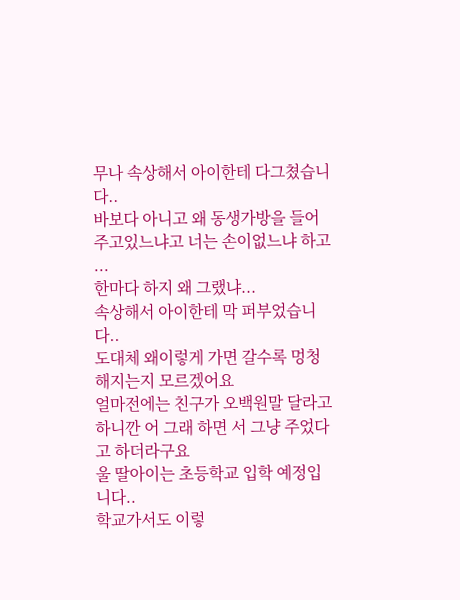무나 속상해서 아이한테 다그쳤습니다..
바보다 아니고 왜 동생가방을 들어주고있느냐고 너는 손이없느냐 하고 ...
한마다 하지 왜 그랬냐...
속상해서 아이한테 막 퍼부었습니다..
도대체 왜이렇게 가면 갈수록 멍청해지는지 모르겠어요
얼마전에는 친구가 오백원말 달라고 하니깐 어 그래 하면 서 그냥 주었다고 하더라구요
울 딸아이는 초등학교 입학 예정입니다..
학교가서도 이렇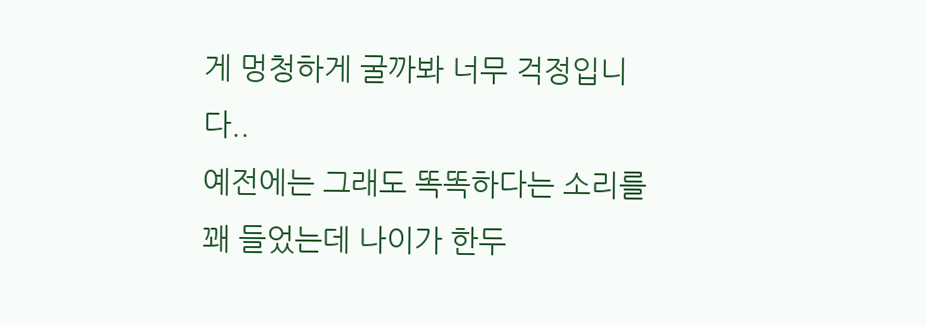게 멍청하게 굴까봐 너무 걱정입니다..
예전에는 그래도 똑똑하다는 소리를 꽤 들었는데 나이가 한두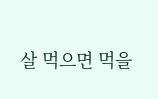살 먹으면 먹을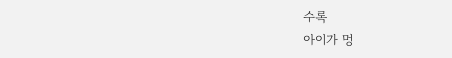수록
아이가 멍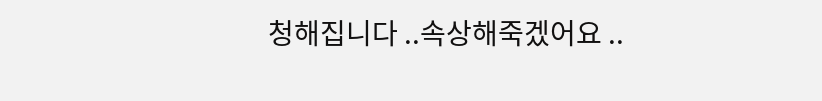청해집니다 ..속상해죽겠어요 ..